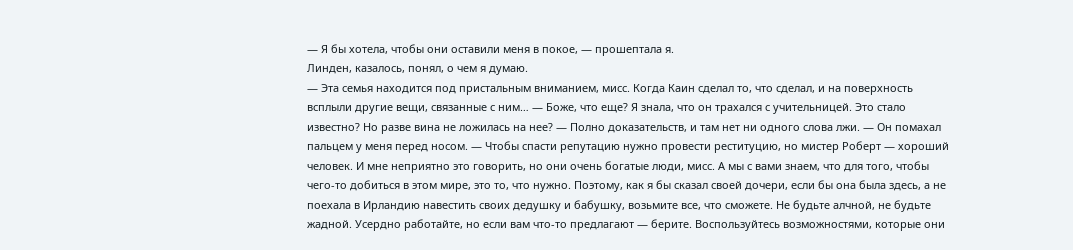— Я бы хотела, чтобы они оставили меня в покое, — прошептала я.
Линден, казалось, понял, о чем я думаю.
— Эта семья находится под пристальным вниманием, мисс. Когда Каин сделал то, что сделал, и на поверхность всплыли другие вещи, связанные с ним… — Боже, что еще? Я знала, что он трахался с учительницей. Это стало известно? Но разве вина не ложилась на нее? — Полно доказательств, и там нет ни одного слова лжи. — Он помахал пальцем у меня перед носом. — Чтобы спасти репутацию нужно провести реституцию, но мистер Роберт — хороший человек. И мне неприятно это говорить, но они очень богатые люди, мисс. А мы с вами знаем, что для того, чтобы чего-то добиться в этом мире, это то, что нужно. Поэтому, как я бы сказал своей дочери, если бы она была здесь, а не поехала в Ирландию навестить своих дедушку и бабушку, возьмите все, что сможете. Не будьте алчной, не будьте жадной. Усердно работайте, но если вам что-то предлагают — берите. Воспользуйтесь возможностями, которые они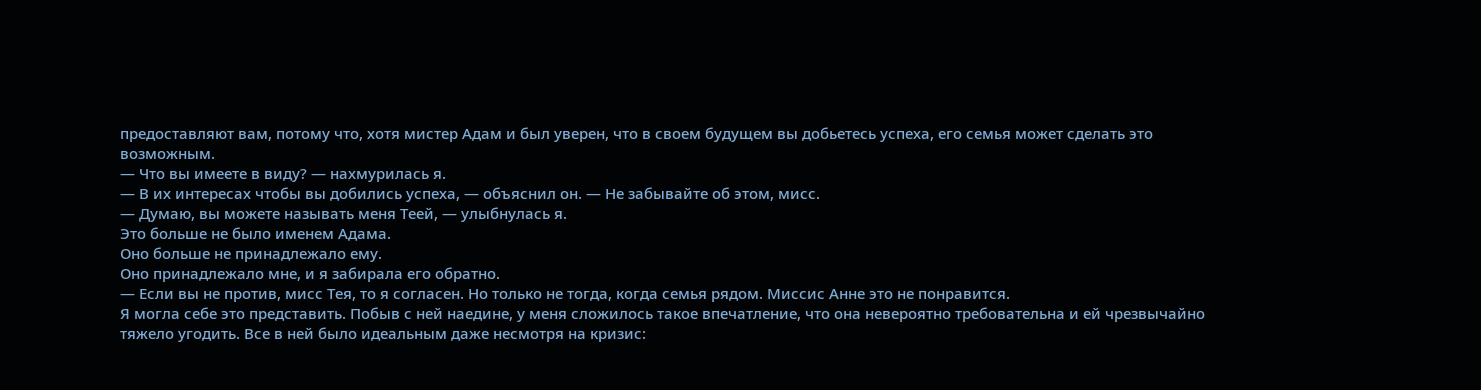предоставляют вам, потому что, хотя мистер Адам и был уверен, что в своем будущем вы добьетесь успеха, его семья может сделать это возможным.
— Что вы имеете в виду? — нахмурилась я.
— В их интересах чтобы вы добились успеха, — объяснил он. — Не забывайте об этом, мисс.
— Думаю, вы можете называть меня Теей, — улыбнулась я.
Это больше не было именем Адама.
Оно больше не принадлежало ему.
Оно принадлежало мне, и я забирала его обратно.
— Если вы не против, мисс Тея, то я согласен. Но только не тогда, когда семья рядом. Миссис Анне это не понравится.
Я могла себе это представить. Побыв с ней наедине, у меня сложилось такое впечатление, что она невероятно требовательна и ей чрезвычайно тяжело угодить. Все в ней было идеальным даже несмотря на кризис: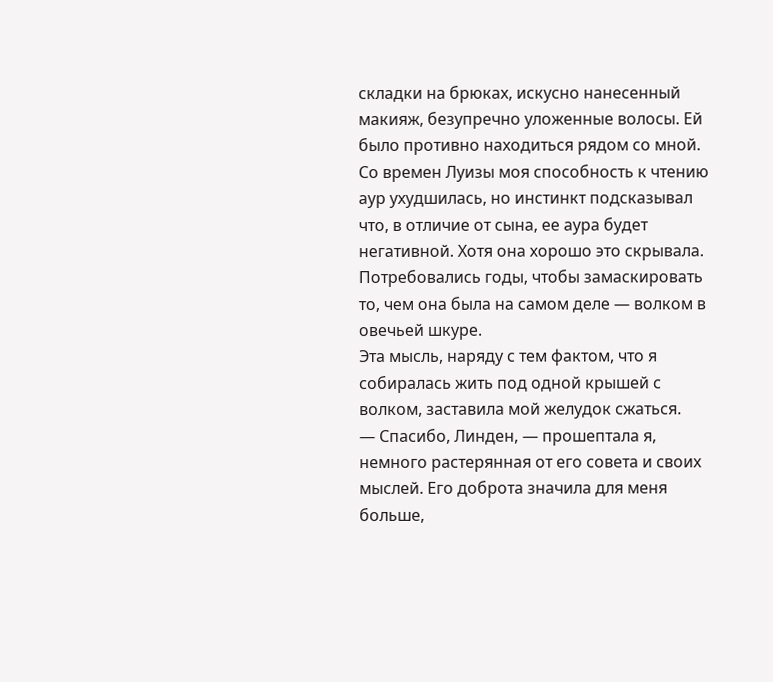складки на брюках, искусно нанесенный макияж, безупречно уложенные волосы. Ей было противно находиться рядом со мной.
Со времен Луизы моя способность к чтению аур ухудшилась, но инстинкт подсказывал что, в отличие от сына, ее аура будет негативной. Хотя она хорошо это скрывала. Потребовались годы, чтобы замаскировать то, чем она была на самом деле — волком в овечьей шкуре.
Эта мысль, наряду с тем фактом, что я собиралась жить под одной крышей с волком, заставила мой желудок сжаться.
— Спасибо, Линден, — прошептала я, немного растерянная от его совета и своих мыслей. Его доброта значила для меня больше,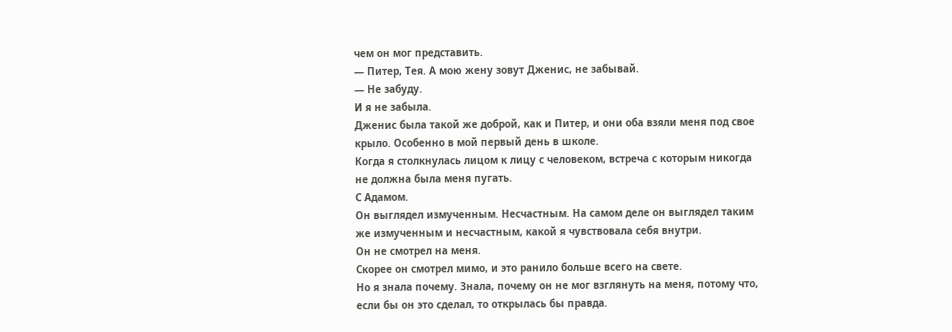чем он мог представить.
— Питер, Тея. А мою жену зовут Дженис, не забывай.
— Не забуду.
И я не забыла.
Дженис была такой же доброй, как и Питер, и они оба взяли меня под свое крыло. Особенно в мой первый день в школе.
Когда я столкнулась лицом к лицу с человеком, встреча с которым никогда не должна была меня пугать.
С Адамом.
Он выглядел измученным. Несчастным. На самом деле он выглядел таким же измученным и несчастным, какой я чувствовала себя внутри.
Он не смотрел на меня.
Скорее он смотрел мимо, и это ранило больше всего на свете.
Но я знала почему. Знала, почему он не мог взглянуть на меня, потому что, если бы он это сделал, то открылась бы правда.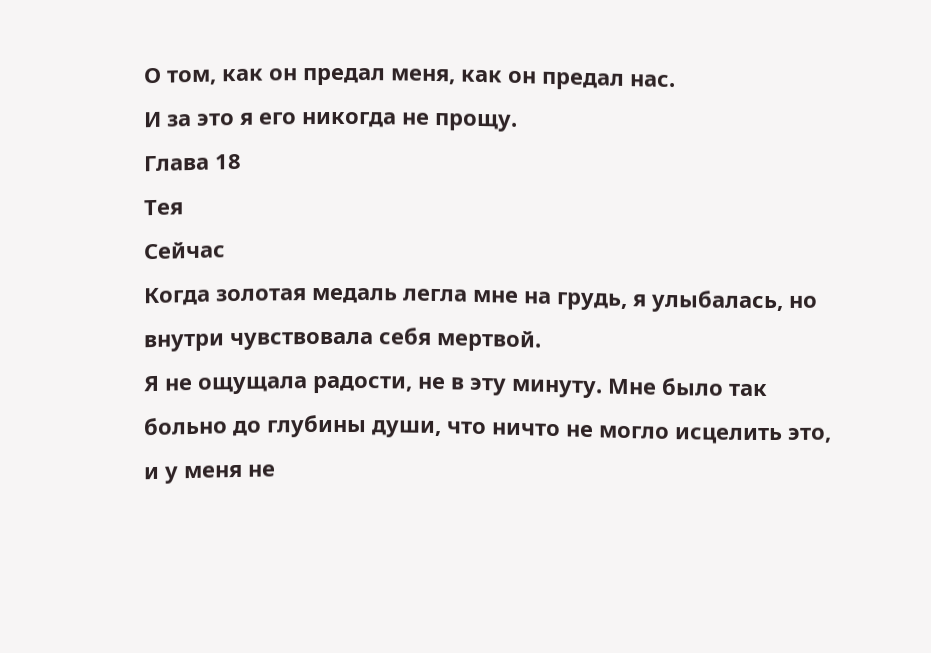О том, как он предал меня, как он предал нас.
И за это я его никогда не прощу.
Глава 18
Тея
Сейчас
Когда золотая медаль легла мне на грудь, я улыбалась, но внутри чувствовала себя мертвой.
Я не ощущала радости, не в эту минуту. Мне было так больно до глубины души, что ничто не могло исцелить это, и у меня не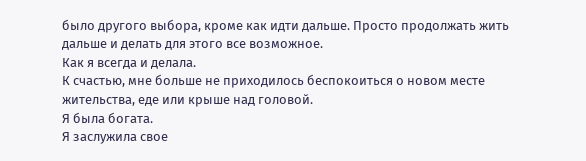было другого выбора, кроме как идти дальше. Просто продолжать жить дальше и делать для этого все возможное.
Как я всегда и делала.
К счастью, мне больше не приходилось беспокоиться о новом месте жительства, еде или крыше над головой.
Я была богата.
Я заслужила свое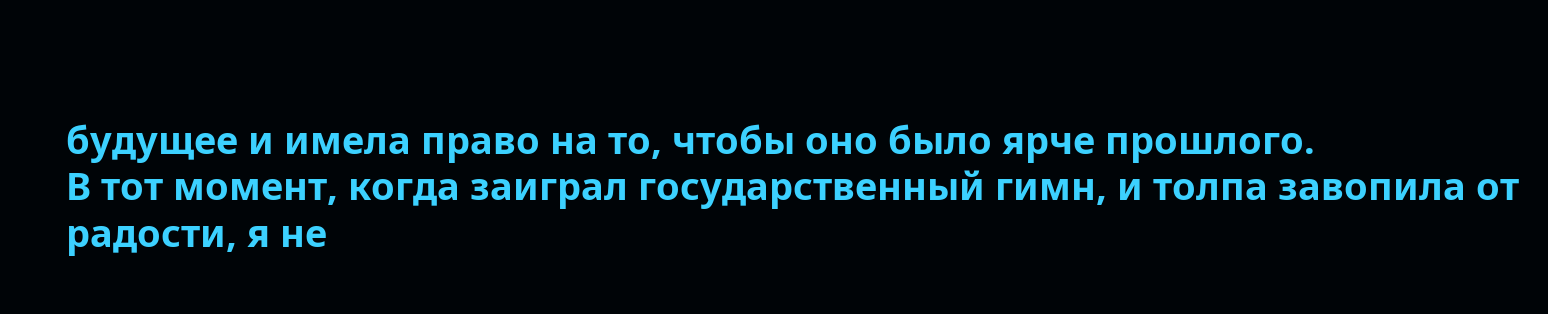будущее и имела право на то, чтобы оно было ярче прошлого.
В тот момент, когда заиграл государственный гимн, и толпа завопила от радости, я не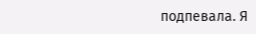подпевала. Я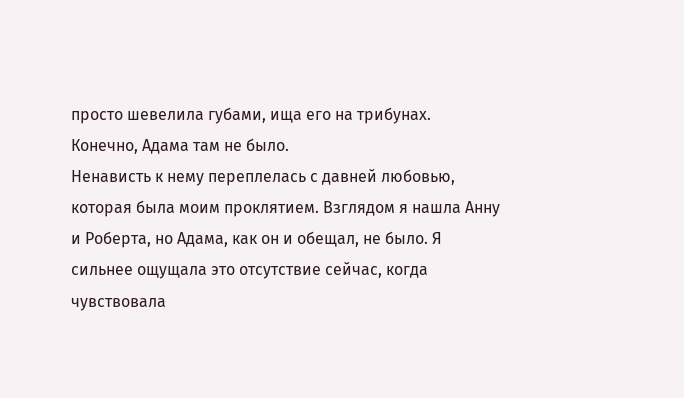просто шевелила губами, ища его на трибунах.
Конечно, Адама там не было.
Ненависть к нему переплелась с давней любовью, которая была моим проклятием. Взглядом я нашла Анну и Роберта, но Адама, как он и обещал, не было. Я сильнее ощущала это отсутствие сейчас, когда чувствовала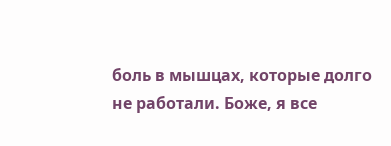боль в мышцах, которые долго не работали. Боже, я все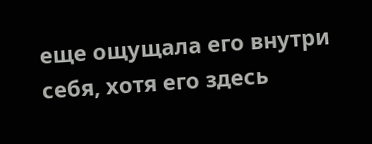еще ощущала его внутри себя, хотя его здесь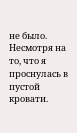не было.
Несмотря на то, что я проснулась в пустой кровати.